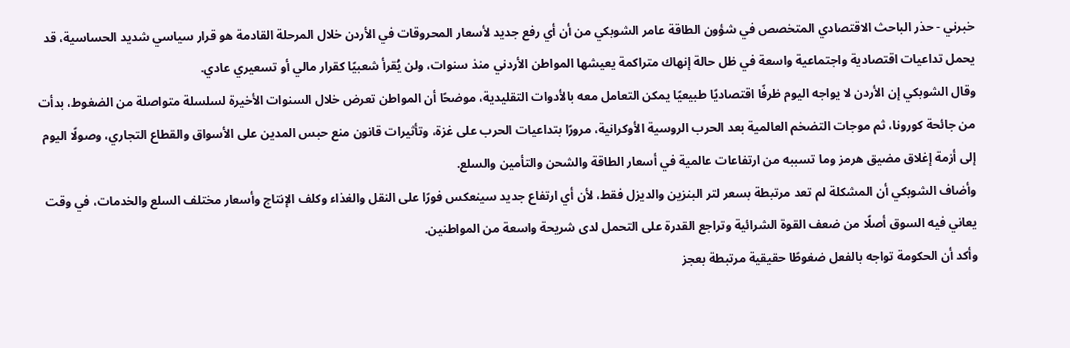خبرني - حذر الباحث الاقتصادي المتخصص في شؤون الطاقة عامر الشوبكي من أن أي رفع جديد لأسعار المحروقات في الأردن خلال المرحلة القادمة هو قرار سياسي شديد الحساسية، قد يحمل تداعيات اقتصادية واجتماعية واسعة في ظل حالة إنهاك متراكمة يعيشها المواطن الأردني منذ سنوات، ولن يُقرأ شعبيًا كقرار مالي أو تسعيري عادي.
وقال الشوبكي إن الأردن لا يواجه اليوم ظرفًا اقتصاديًا طبيعيًا يمكن التعامل معه بالأدوات التقليدية، موضحًا أن المواطن تعرض خلال السنوات الأخيرة لسلسلة متواصلة من الضغوط، بدأت من جائحة كورونا، ثم موجات التضخم العالمية بعد الحرب الروسية الأوكرانية، مرورًا بتداعيات الحرب على غزة، وتأثيرات قانون منع حبس المدين على الأسواق والقطاع التجاري، وصولًا اليوم إلى أزمة إغلاق مضيق هرمز وما تسببه من ارتفاعات عالمية في أسعار الطاقة والشحن والتأمين والسلع.
وأضاف الشوبكي أن المشكلة لم تعد مرتبطة بسعر لتر البنزين والديزل فقط، لأن أي ارتفاع جديد سينعكس فورًا على النقل والغذاء وكلف الإنتاج وأسعار مختلف السلع والخدمات، في وقت يعاني فيه السوق أصلًا من ضعف القوة الشرائية وتراجع القدرة على التحمل لدى شريحة واسعة من المواطنين.
وأكد أن الحكومة تواجه بالفعل ضغوطًا حقيقية مرتبطة بعجز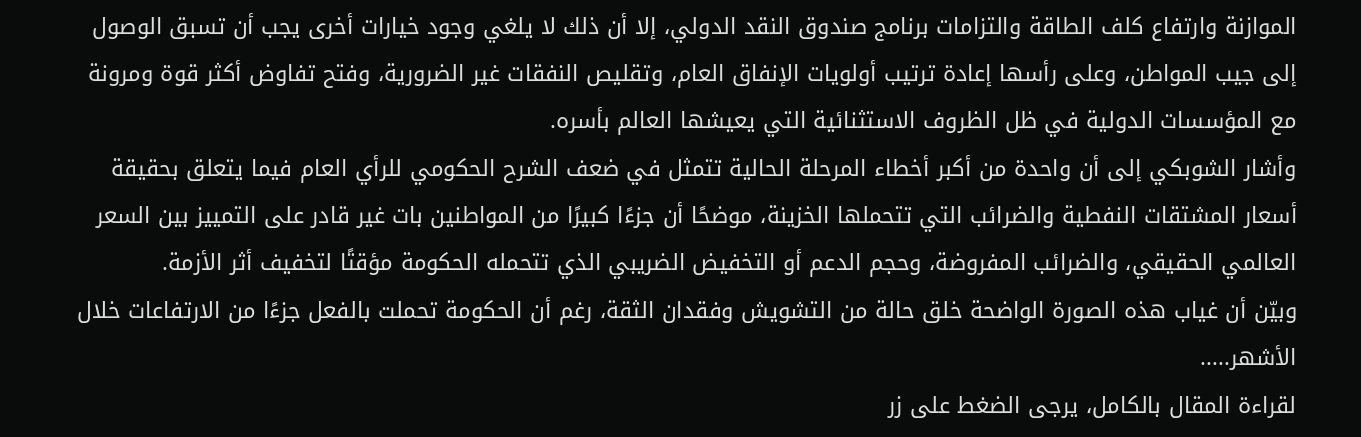الموازنة وارتفاع كلف الطاقة والتزامات برنامج صندوق النقد الدولي، إلا أن ذلك لا يلغي وجود خيارات أخرى يجب أن تسبق الوصول إلى جيب المواطن، وعلى رأسها إعادة ترتيب أولويات الإنفاق العام، وتقليص النفقات غير الضرورية، وفتح تفاوض أكثر قوة ومرونة مع المؤسسات الدولية في ظل الظروف الاستثنائية التي يعيشها العالم بأسره.
وأشار الشوبكي إلى أن واحدة من أكبر أخطاء المرحلة الحالية تتمثل في ضعف الشرح الحكومي للرأي العام فيما يتعلق بحقيقة أسعار المشتقات النفطية والضرائب التي تتحملها الخزينة، موضحًا أن جزءًا كبيرًا من المواطنين بات غير قادر على التمييز بين السعر العالمي الحقيقي، والضرائب المفروضة، وحجم الدعم أو التخفيض الضريبي الذي تتحمله الحكومة مؤقتًا لتخفيف أثر الأزمة.
وبيّن أن غياب هذه الصورة الواضحة خلق حالة من التشويش وفقدان الثقة، رغم أن الحكومة تحملت بالفعل جزءًا من الارتفاعات خلال الأشهر.....
لقراءة المقال بالكامل، يرجى الضغط على زر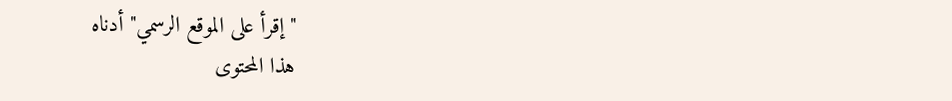"إقرأ على الموقع الرسمي" أدناه
هذا المحتوى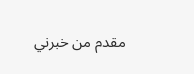مقدم من خبرني